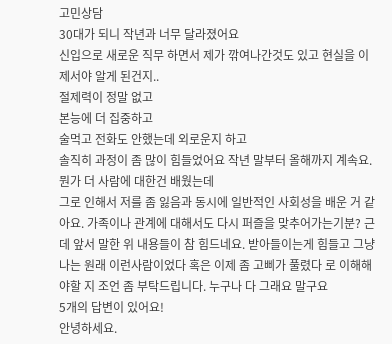고민상담
30대가 되니 작년과 너무 달라졌어요
신입으로 새로운 직무 하면서 제가 깎여나간것도 있고 현실을 이제서야 알게 된건지..
절제력이 정말 없고
본능에 더 집중하고
술먹고 전화도 안했는데 외로운지 하고
솔직히 과정이 좀 많이 힘들었어요 작년 말부터 올해까지 계속요.
뭔가 더 사람에 대한건 배웠는데
그로 인해서 저를 좀 잃음과 동시에 일반적인 사회성을 배운 거 같아요. 가족이나 관계에 대해서도 다시 퍼즐을 맞추어가는기분? 근데 앞서 말한 위 내용들이 참 힘드네요. 받아들이는게 힘들고 그냥 나는 원래 이런사람이었다 혹은 이제 좀 고삐가 풀렸다 로 이해해야할 지 조언 좀 부탁드립니다. 누구나 다 그래요 말구요
5개의 답변이 있어요!
안녕하세요.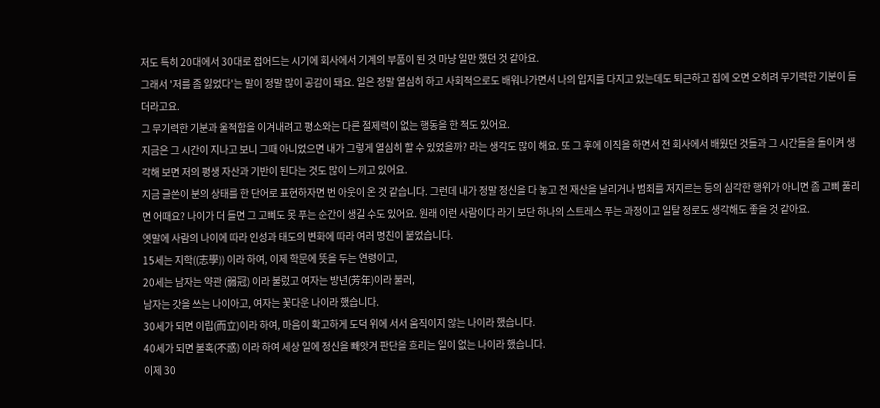저도 특히 20대에서 30대로 접어드는 시기에 회사에서 기계의 부품이 된 것 마냥 일만 했던 것 같아요.
그래서 '저를 좀 잃었다'는 말이 정말 많이 공감이 돼요. 일은 정말 열심히 하고 사회적으로도 배워나가면서 나의 입지를 다지고 있는데도 퇴근하고 집에 오면 오히려 무기력한 기분이 들더라고요.
그 무기력한 기분과 울적함을 이겨내려고 평소와는 다른 절제력이 없는 행동을 한 적도 있어요.
지금은 그 시간이 지나고 보니 그때 아니었으면 내가 그렇게 열심히 할 수 있었을까? 라는 생각도 많이 해요. 또 그 후에 이직을 하면서 전 회사에서 배웠던 것들과 그 시간들을 돌이켜 생각해 보면 저의 평생 자산과 기반이 된다는 것도 많이 느끼고 있어요.
지금 글쓴이 분의 상태를 한 단어로 표현하자면 번 아웃이 온 것 같습니다. 그런데 내가 정말 정신을 다 놓고 전 재산을 날리거나 범죄를 저지르는 등의 심각한 행위가 아니면 좀 고삐 풀리면 어때요? 나이가 더 들면 그 고삐도 못 푸는 순간이 생길 수도 있어요. 원래 이런 사람이다 라기 보단 하나의 스트레스 푸는 과정이고 일탈 정로도 생각해도 좋을 것 같아요.
옛말에 사람의 나이에 따라 인성과 태도의 변화에 따라 여러 명친이 붙었습니다.
15세는 지학((志學)) 이라 하여, 이제 학문에 뜻을 두는 연령이고,
20세는 남자는 약관 (弱冠) 이라 불렀고 여자는 방년(芳年)이라 불러,
남자는 갓을 쓰는 나이아고, 여자는 꽃다운 나이라 했습니다.
30세가 되면 이립(而立)이라 하여, 마음이 확고하게 도덕 위에 서서 움직이지 않는 나이라 했습니다.
40세가 되면 불혹(不惑) 이라 하여 세상 일에 정신을 빼앗겨 판단을 흐리는 일이 없는 나이라 했습니다.
이제 30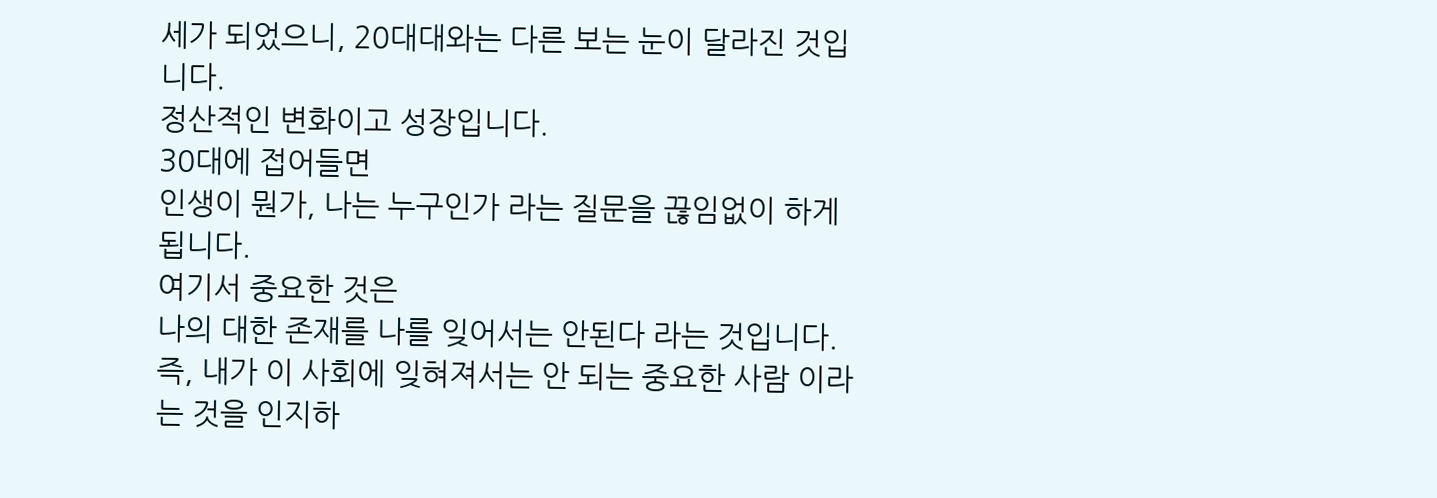세가 되었으니, 20대대와는 다른 보는 눈이 달라진 것입니다.
정산적인 변화이고 성장입니다.
30대에 접어들면
인생이 뭔가, 나는 누구인가 라는 질문을 끊임없이 하게 됩니다.
여기서 중요한 것은
나의 대한 존재를 나를 잊어서는 안된다 라는 것입니다.
즉, 내가 이 사회에 잊혀져서는 안 되는 중요한 사람 이라는 것을 인지하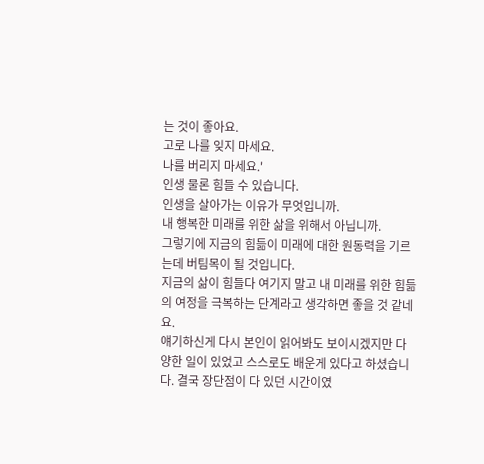는 것이 좋아요.
고로 나를 잊지 마세요.
나를 버리지 마세요.'
인생 물론 힘들 수 있습니다.
인생을 살아가는 이유가 무엇입니까.
내 행복한 미래를 위한 삶을 위해서 아닙니까.
그렇기에 지금의 힘듦이 미래에 대한 원동력을 기르는데 버팀목이 될 것입니다.
지금의 삶이 힘들다 여기지 말고 내 미래를 위한 힘듦의 여정을 극복하는 단계라고 생각하면 좋을 것 같네요.
얘기하신게 다시 본인이 읽어봐도 보이시겠지만 다양한 일이 있었고 스스로도 배운게 있다고 하셨습니다. 결국 장단점이 다 있던 시간이였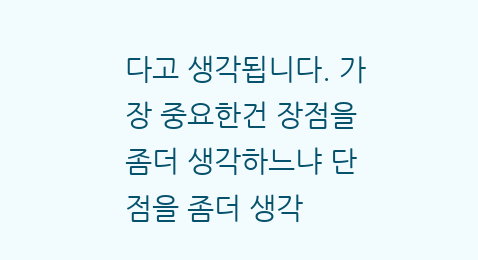다고 생각됩니다. 가장 중요한건 장점을 좀더 생각하느냐 단점을 좀더 생각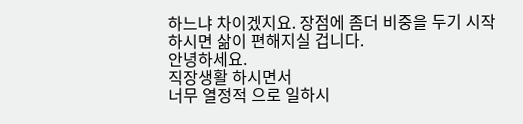하느냐 차이겠지요. 장점에 좀더 비중을 두기 시작하시면 삶이 편해지실 겁니다.
안녕하세요.
직장생활 하시면서
너무 열정적 으로 일하시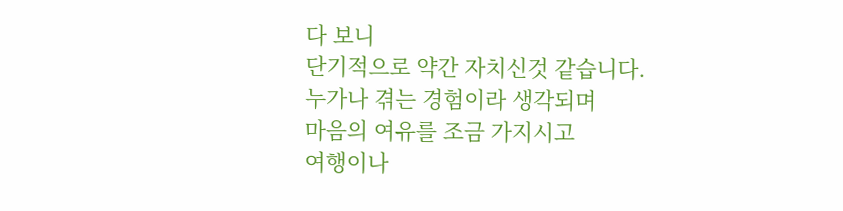다 보니
단기적으로 약간 자치신것 같습니다.
누가나 겪는 경험이라 생각되며
마음의 여유를 조금 가지시고
여행이나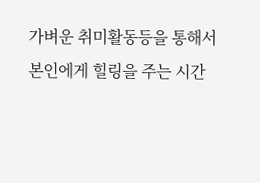가벼운 취미활동등을 통해서
본인에게 힐링을 주는 시간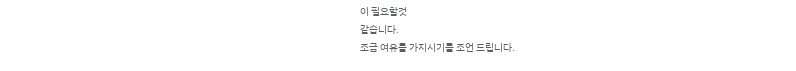이 필요할것
같습니다.
조금 여유를 가지시기를 조언 드립니다.